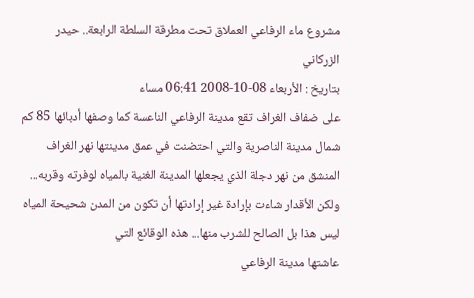مشروع ماء الرفاعي العملاق تحت مطرقة السلطة الرابعة.. حيدر الزركاني
بتاريخ : الأربعاء 08-10-2008 06:41 مساء
على ضفاف الغراف تقع مدينة الرفاعي الناعسة كما وصفها أدبائها 85 كم شمال مدينة الناصرية والتي احتضنت في عمق مدينتها نهر الغراف المنشق من نهر دجلة الذي يجعلها المدينة الغنية بالمياه لوفرته وقربه... ولكن الأقدار شاءت بإرادة غير إرادتها أن تكون من المدن شحيحة المياه ليس هذا بل الصالح للشرب منها... هذه الوقائع التي
عاشتها مدينة الرفاعي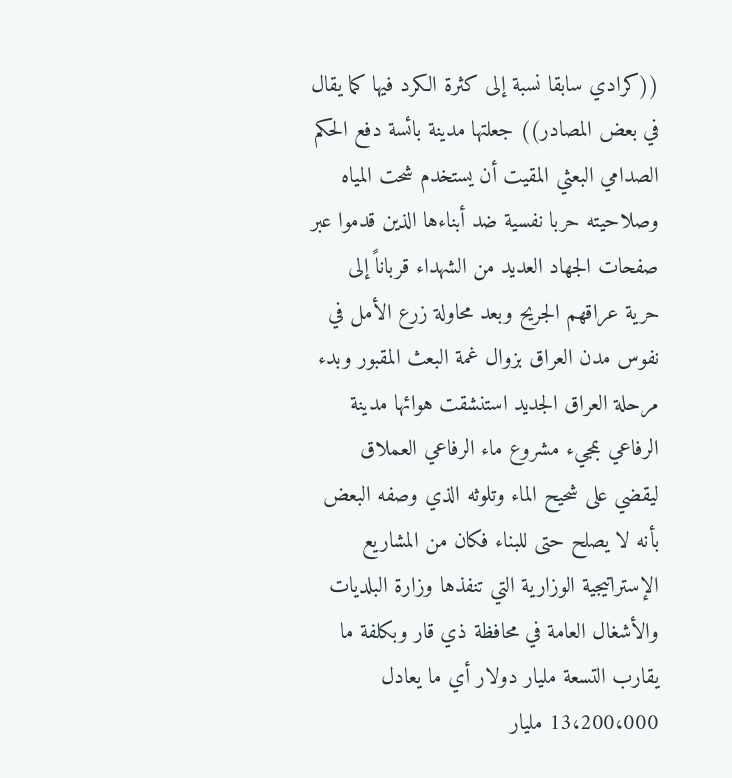((كرادي سابقا نسبة إلى كثرة الكرد فيها كما يقال في بعض المصادر)) جعلتها مدينة بائسة دفع الحكم الصدامي البعثي المقيت أن يستخدم شحت المياه وصلاحيته حربا نفسية ضد أبناءها الذين قدموا عبر صفحات الجهاد العديد من الشهداء قرباناً إلى حرية عراقهم الجريح وبعد محاولة زرع الأمل في نفوس مدن العراق بزوال غمة البعث المقبور وبدء مرحلة العراق الجديد استنشقت هوائها مدينة الرفاعي بمجيء مشروع ماء الرفاعي العملاق ليقضي على شحيح الماء وتلوثه الذي وصفه البعض بأنه لا يصلح حتى للبناء فكان من المشاريع الإستراتيجية الوزارية التي تنفذها وزارة البلديات والأشغال العامة في محافظة ذي قار وبكلفة ما يقارب التسعة مليار دولار أي ما يعادل 13،200،000 مليار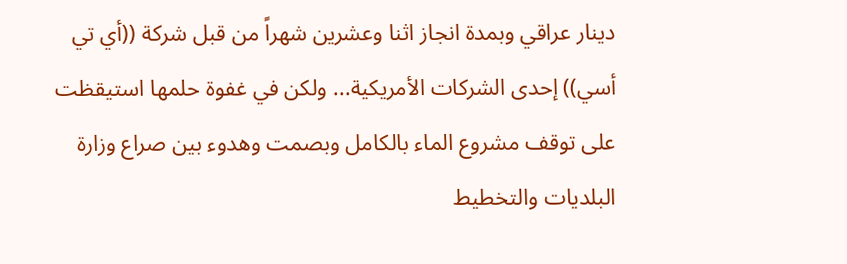دينار عراقي وبمدة انجاز اثنا وعشرين شهراً من قبل شركة ((أي تي أسي)) إحدى الشركات الأمريكية... ولكن في غفوة حلمها استيقظت على توقف مشروع الماء بالكامل وبصمت وهدوء بين صراع وزارة البلديات والتخطيط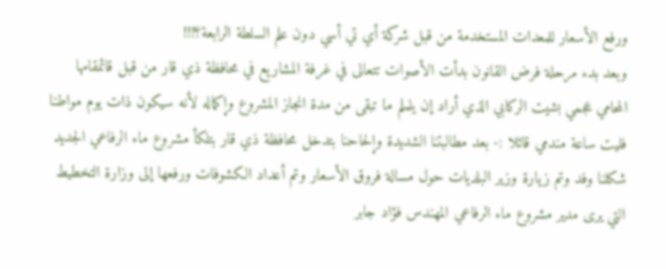ورفع الأسعار للمعدات المستخدمة من قبل شركة أي تي أسي دون علم السلطة الرابعة؟!!!
وبعد بدء مرحلة فرض القانون بدأت الأصوات تتعالى في غرفة المشاريع في محافظة ذي قار من قبل قائمقامها المحامي عجمي بشيت الركابي الذي أراد إن يلملم ما تبقى من مدة انجاز المشروع وإكماله لأنه سيكون ذات يوم مواطنا فليت ساعة مندمي قائلا :- بعد مطالبتنا الشديدة وإلحاحنا بتدخل محافظة ذي قار بتلكأ مشروع ماء الرفاعي الجديد شكلنا وفد وتم زيارة وزير البلديات حول مسالة فروق الأسعار وتم أعداد الكشوفات ورفعها إلى وزارة التخطيط التي يرى مدير مشروع ماء الرفاعي المهندس فؤاد جابر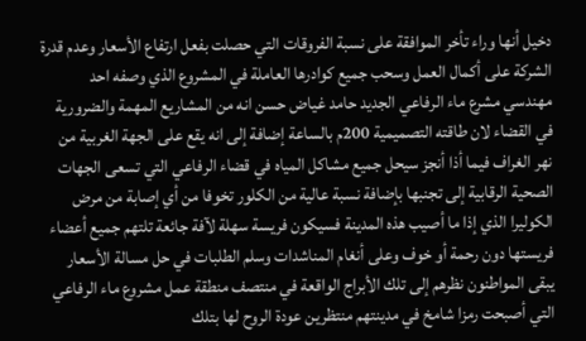دخيل أنها وراء تأخر الموافقة على نسبة الفروقات التي حصلت بفعل ارتفاع الأسعار وعدم قدرة الشركة على أكمال العمل وسحب جميع كوادرها العاملة في المشروع الذي وصفه احد مهندسي مشرع ماء الرفاعي الجديد حامد غياض حسن انه من المشاريع المهمة والضرورية في القضاء لان طاقته التصميمية 200م بالساعة إضافة إلى انه يقع على الجهة الغربية من نهر الغراف فيما أذا أنجز سيحل جميع مشاكل المياه في قضاء الرفاعي التي تسعى الجهات الصحية الرقابية إلى تجنبها بإضافة نسبة عالية من الكلور تخوفا من أي إصابة من مرض الكوليرا الذي إذا ما أصيب هذه المدينة فسيكون فريسة سهلة لآفة جائعة تلتهم جميع أعضاء فريستها دون رحمة أو خوف وعلى أنغام المناشدات وسلم الطلبات في حل مسالة الأسعار يبقى المواطنون نظرهم إلى تلك الأبراج الواقعة في منتصف منطقة عمل مشروع ماء الرفاعي التي أصبحت رمزا شامخ في مدينتهم منتظرين عودة الروح لها بتلك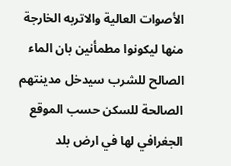الأصوات العالية والاتربه الخارجة منها ليكونوا مطمأنين بان الماء الصالح للشرب سيدخل مدينتهم الصالحة للسكن حسب الموقع الجغرافي لها في ارض بلد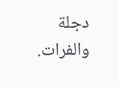دجلة والفرات.